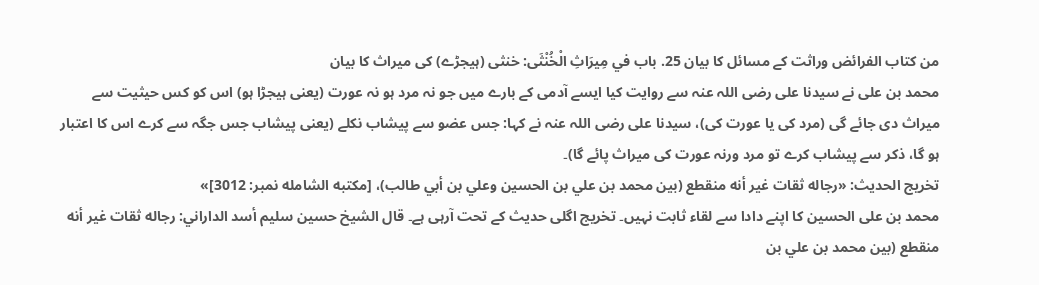من كتاب الفرائض وراثت کے مسائل کا بیان 25. باب في مِيرَاثِ الْخُنْثَى: خنثی (ہیجڑے) کی میراث کا بیان
محمد بن علی نے سیدنا علی رضی اللہ عنہ سے روایت کیا ایسے آدمی کے بارے میں جو نہ مرد ہو نہ عورت (یعنی ہیجڑا ہو) اس کو کس حیثیت سے میراث دی جائے گی (مرد کی یا عورت کی)، سیدنا علی رضی اللہ عنہ نے کہا: جس عضو سے پیشاب نکلے (یعنی پیشاب جس جگہ سے کرے اس کا اعتبار ہو گا، ذکر سے پیشاب کرے تو مرد ورنہ عورت کی میراث پائے گا)۔
تخریج الحدیث: «رجاله ثقات غير أنه منقطع (بين محمد بن علي بن الحسين وعلي بن أبي طالب)، [مكتبه الشامله نمبر: 3012]»
محمد بن علی الحسین کا اپنے دادا سے لقاء ثابت نہیں۔ تخریج اگلی حدیث کے تحت آرہی ہے۔ قال الشيخ حسين سليم أسد الداراني: رجاله ثقات غير أنه منقطع (بين محمد بن علي بن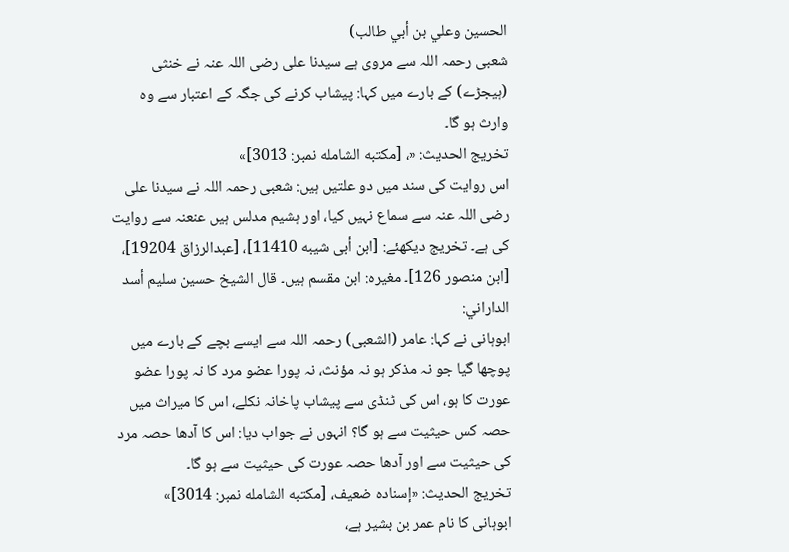الحسين وعلي بن أبي طالب)
شعبی رحمہ اللہ سے مروی ہے سیدنا علی رضی اللہ عنہ نے خنثی (ہیجڑے) کے بارے میں کہا: پیشاب کرنے کی جگہ کے اعتبار سے وہ وارث ہو گا۔
تخریج الحدیث: «، [مكتبه الشامله نمبر: 3013]»
اس روایت کی سند میں دو علتیں ہیں: شعبی رحمہ اللہ نے سیدنا علی رضی اللہ عنہ سے سماع نہیں کیا، اور ہشیم مدلس ہیں عنعنہ سے روایت کی ہے۔ تخریج دیکھئے: [ابن أبى شيبه 11410]، [عبدالرزاق 19204]، [ابن منصور 126]۔ مغیرہ: ابن مقسم ہیں۔ قال الشيخ حسين سليم أسد الداراني:
ابوہانی نے کہا: عامر (الشعبی) رحمہ اللہ سے ایسے بچے کے بارے میں پوچھا گیا جو نہ مذکر ہو نہ مؤنث، نہ پورا عضو مرد کا نہ پورا عضو عورت کا ہو، اس کی ٹنڈی سے پیشاب پاخانہ نکلے، اس کا میراث میں حصہ کس حیثیت سے ہو گا؟ انہوں نے جواب دیا: اس کا آدھا حصہ مرد کی حیثیت سے اور آدھا حصہ عورت کی حیثیت سے ہو گا۔
تخریج الحدیث: «إسناده ضعيف، [مكتبه الشامله نمبر: 3014]»
ابوہانی کا نام عمر بن بشیر ہے،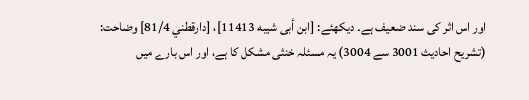اور اس اثر کی سند ضعیف ہے۔ دیکھئے: [ابن أبى شيبه 11413]، [دارقطني 81/4] وضاحت:
(تشریح احادیث 3001 سے 3004) یہ مسئلہ خنثی مشکل کا ہے، اور اس بارے میں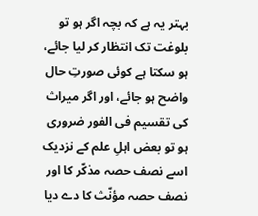بہتر یہ ہے کہ بچہ اگر ہو تو بلوغت تک انتظار کر لیا جائے، ہو سکتا ہے کوئی صورتِ حال واضح ہو جائے، اور اگر میراث کی تقسیم فی الفور ضروری ہو تو بعض اہلِ علم کے نزدیک اسے نصف حصہ مذکّر کا اور نصف حصہ مؤنّث کا دے دیا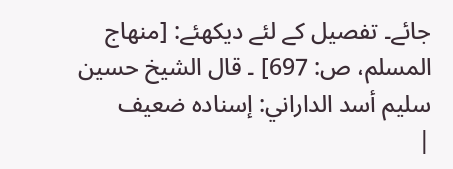جائے۔ تفصیل کے لئے دیکھئے: [منهاج المسلم، ص: 697] ۔ قال الشيخ حسين سليم أسد الداراني: إسناده ضعيف
|